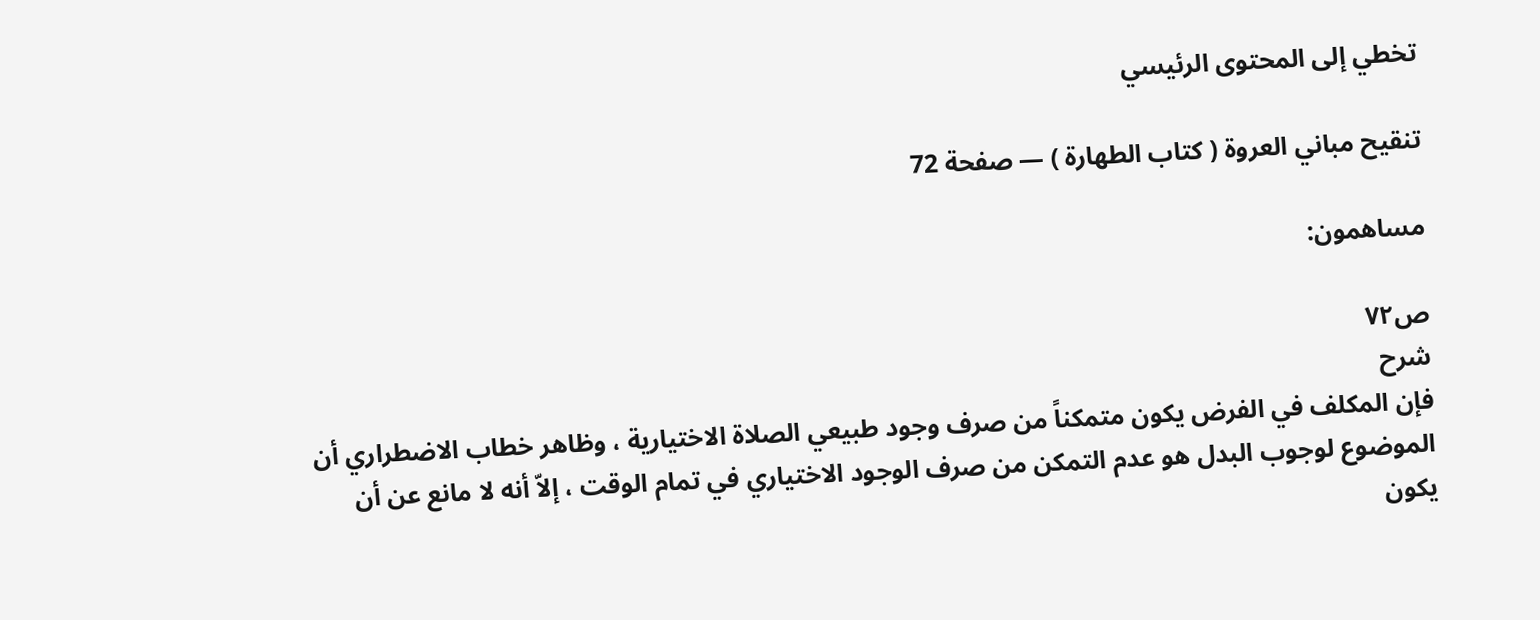تخطي إلى المحتوى الرئيسي

تنقيح مباني العروة ( كتاب الطهارة ) — صفحة 72

مساهمون:

ص٧٢
شرح
فإن المكلف في الفرض يكون متمكناً من صرف وجود طبيعي الصلاة الاختيارية ، وظاهر خطاب الاضطراري أن الموضوع لوجوب البدل هو عدم التمكن من صرف الوجود الاختياري في تمام الوقت ، إلاّ أنه لا مانع عن أن يكون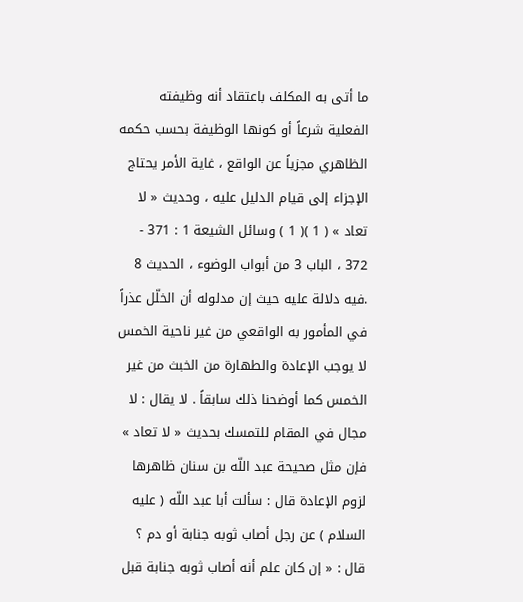ما أتى به المكلف باعتقاد أنه وظيفته الفعلية شرعاً أو كونها الوظيفة بحسب حكمه الظاهري مجزياً عن الواقع ، غاية الأمر يحتاج الإجزاء إلى قيام الدليل عليه ، وحديث « لا تعاد » ( 1 )( 1 ) وسائل الشيعة 1 : 371 - 372 ، الباب 3 من أبواب الوضوء ، الحديث 8 .فيه دلالة عليه حيث إن مدلوله أن الخلّل عذراً في المأمور به الواقعي من غير ناحية الخمس لا يوجب الإعادة والطهارة من الخبث من غير الخمس كما أوضحنا ذلك سابقاً . لا يقال : لا مجال في المقام للتمسك بحديث « لا تعاد » فإن مثل صحيحة عبد اللّه بن سنان ظاهرها لزوم الإعادة قال : سألت أبا عبد اللّه ( عليه السلام ) عن رجل أصاب ثوبه جنابة أو دم ؟ قال : « إن كان علم أنه أصاب ثوبه جنابة قبل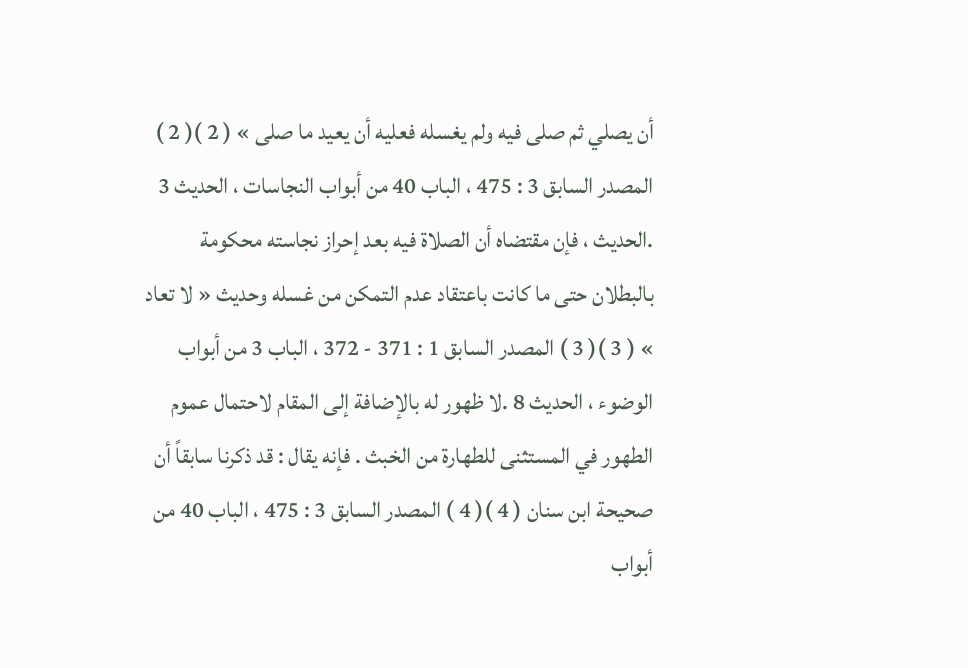أن يصلي ثم صلى فيه ولم يغسله فعليه أن يعيد ما صلى » ( 2 )( 2 ) المصدر السابق 3 : 475 ، الباب 40 من أبواب النجاسات ، الحديث 3 .الحديث ، فإن مقتضاه أن الصلاة فيه بعد إحراز نجاسته محكومة بالبطلان حتى ما كانت باعتقاد عدم التمكن من غسله وحديث « لا تعاد » ( 3 )( 3 ) المصدر السابق 1 : 371 - 372 ، الباب 3 من أبواب الوضوء ، الحديث 8 .لا ظهور له بالإضافة إلى المقام لاحتمال عموم الطهور في المستثنى للطهارة من الخبث . فإنه يقال : قد ذكرنا سابقاً أن صحيحة ابن سنان ( 4 )( 4 ) المصدر السابق 3 : 475 ، الباب 40 من أبواب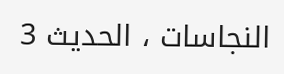النجاسات ، الحديث 3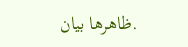.ظاهرها بيان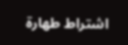اشتراط طهارة